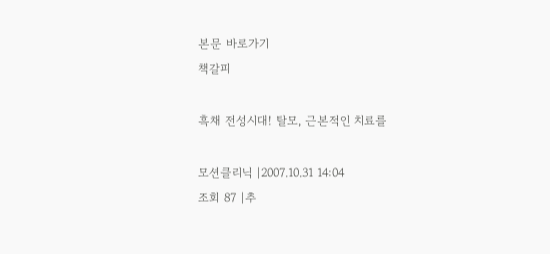본문 바로가기
책갈피

흑채 전성시대! 탈모, 근본적인 치료를

모션클리닉 |2007.10.31 14:04
조회 87 |추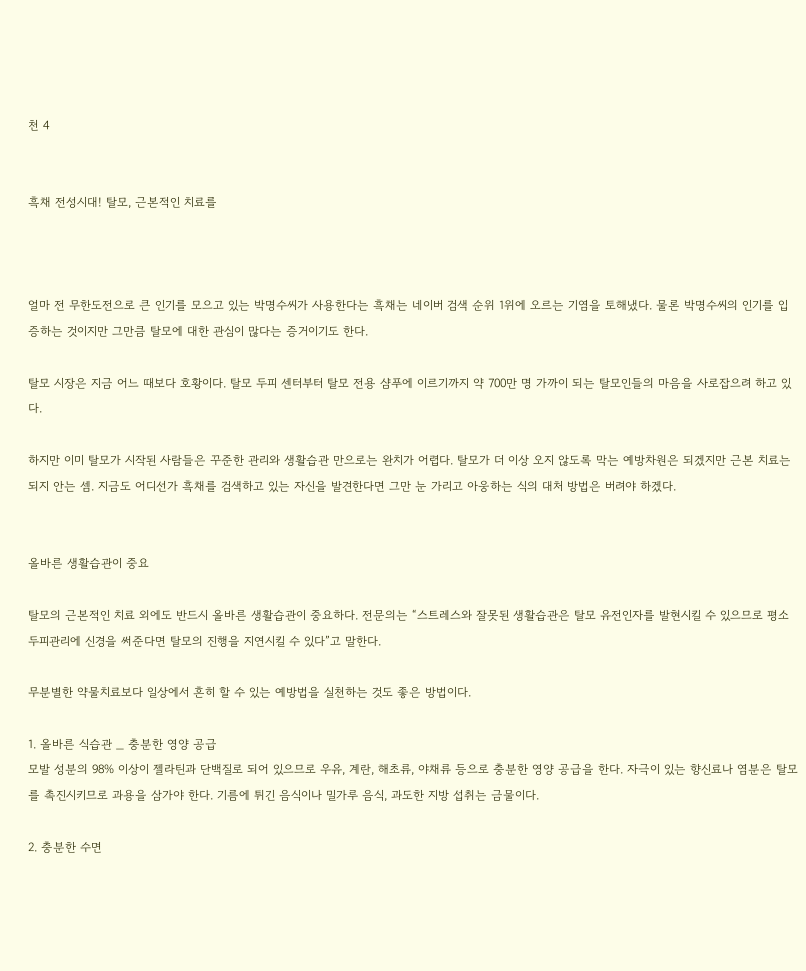천 4


흑채 전성시대! 탈모, 근본적인 치료를



얼마 전 무한도전으로 큰 인기를 모으고 있는 박명수씨가 사용한다는 흑채는 네이버 검색 순위 1위에 오르는 기염을 토해냈다. 물론 박명수씨의 인기를 입증하는 것이지만 그만큼 탈모에 대한 관심이 많다는 증거이기도 한다.

탈모 시장은 지금 어느 때보다 호황이다. 탈모 두피 센터부터 탈모 전용 샴푸에 이르기까지 약 700만 명 가까이 되는 탈모인들의 마음을 사로잡으려 하고 있다.

하지만 이미 탈모가 시작된 사람들은 꾸준한 관리와 생활습관 만으로는 완치가 어렵다. 탈모가 더 이상 오지 않도록 막는 예방차원은 되겠지만 근본 치료는 되지 안는 셈. 지금도 어디선가 흑채를 검색하고 있는 자신을 발견한다면 그만 눈 가리고 아웅하는 식의 대처 방법은 버려야 하겠다.


올바른 생활습관이 중요

탈모의 근본적인 치료 외에도 반드시 올바른 생활습관이 중요하다. 전문의는 “스트레스와 잘못된 생활습관은 탈모 유전인자를 발현시킬 수 있으므로 평소 두피관리에 신경을 써준다면 탈모의 진행을 지연시킬 수 있다”고 말한다.

무분별한 약물치료보다 일상에서 흔히 할 수 있는 예방법을 실천하는 것도 좋은 방법이다.

1. 올바른 식습관 _ 충분한 영양 공급
모발 성분의 98% 이상이 젤라틴과 단백질로 되어 있으므로 우유, 계란, 해초류, 야채류 등으로 충분한 영양 공급을 한다. 자극이 있는 향신료나 염분은 탈모를 촉진시키므로 과용을 삼가야 한다. 기름에 튀긴 음식이나 밀가루 음식, 과도한 지방 섭취는 금물이다.

2. 충분한 수면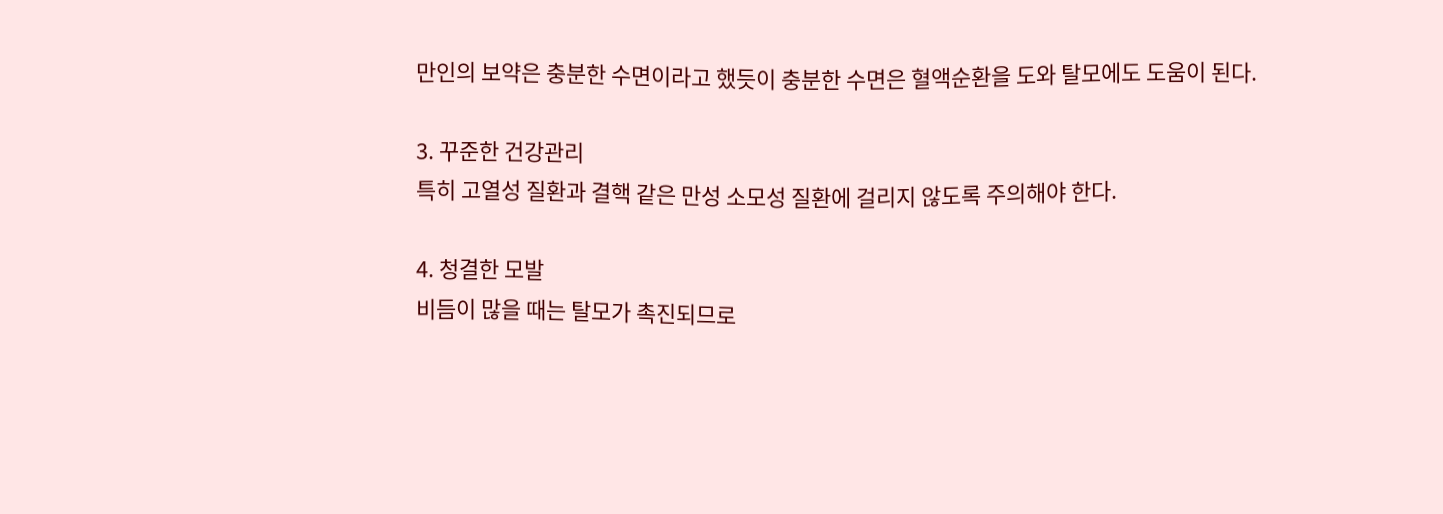만인의 보약은 충분한 수면이라고 했듯이 충분한 수면은 혈액순환을 도와 탈모에도 도움이 된다.

3. 꾸준한 건강관리
특히 고열성 질환과 결핵 같은 만성 소모성 질환에 걸리지 않도록 주의해야 한다.

4. 청결한 모발
비듬이 많을 때는 탈모가 촉진되므로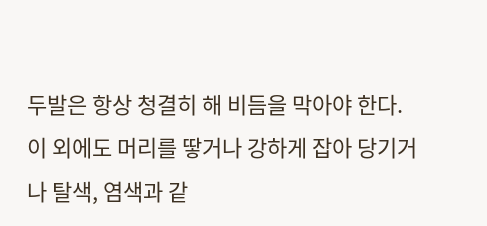두발은 항상 청결히 해 비듬을 막아야 한다. 이 외에도 머리를 땋거나 강하게 잡아 당기거나 탈색, 염색과 같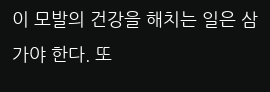이 모발의 건강을 해치는 일은 삼가야 한다. 또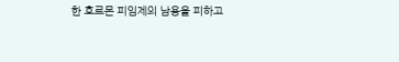한 호르몬 피임제의 남용을 피하고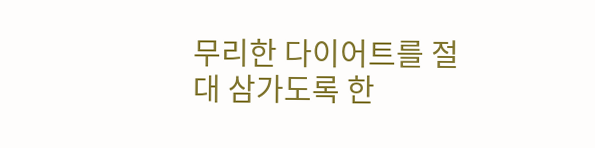무리한 다이어트를 절대 삼가도록 한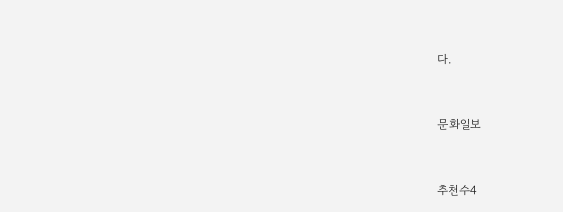다.



문화일보



추천수4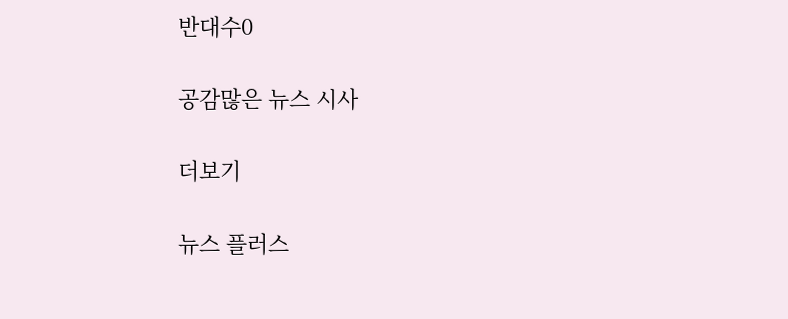반대수0

공감많은 뉴스 시사

더보기

뉴스 플러스